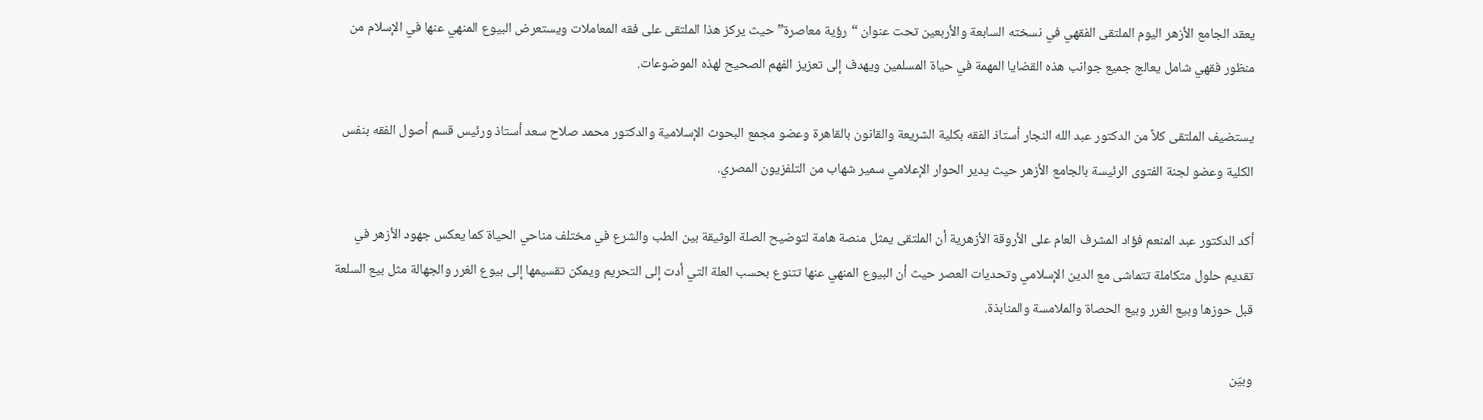يعقد الجامع الأزهر اليوم الملتقى الفقهي في نسخته السابعة والأربعين تحت عنوان “رؤية معاصرة” حيث يركز هذا الملتقى على فقه المعاملات ويستعرض البيوع المنهي عنها في الإسلام من منظور فقهي شامل يعالج جميع جوانب هذه القضايا المهمة في حياة المسلمين ويهدف إلى تعزيز الفهم الصحيح لهذه الموضوعات.

يستضيف الملتقى كلاً من الدكتور عبد الله النجار أستاذ الفقه بكلية الشريعة والقانون بالقاهرة وعضو مجمع البحوث الإسلامية والدكتور محمد صلاح سعد أستاذ ورئيس قسم أصول الفقه بنفس الكلية وعضو لجنة الفتوى الرئيسة بالجامع الأزهر حيث يدير الحوار الإعلامي سمير شهاب من التلفزيون المصري.

أكد الدكتور عبد المنعم فؤاد المشرف العام على الأروقة الأزهرية أن الملتقى يمثل منصة هامة لتوضيح الصلة الوثيقة بين الطب والشرع في مختلف مناحي الحياة كما يعكس جهود الأزهر في تقديم حلول متكاملة تتماشى مع الدين الإسلامي وتحديات العصر حيث أن البيوع المنهي عنها تتنوع بحسب العلة التي أدت إلى التحريم ويمكن تقسيمها إلى بيوع الغرر والجهالة مثل بيع السلعة قبل حوزها وبيع الغرر وبيع الحصاة والملامسة والمنابذة.

وبيّن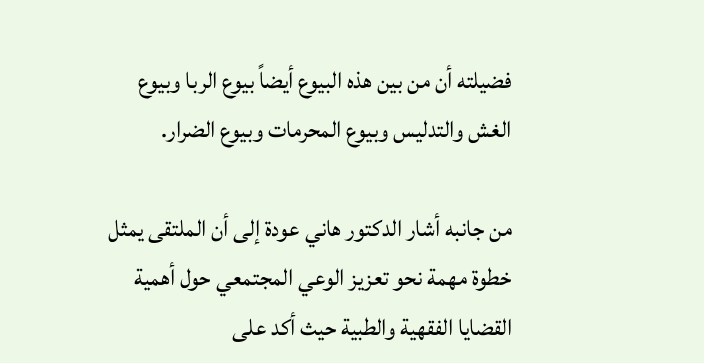فضيلته أن من بين هذه البيوع أيضاً بيوع الربا وبيوع الغش والتدليس وبيوع المحرمات وبيوع الضرار.

من جانبه أشار الدكتور هاني عودة إلى أن الملتقى يمثل خطوة مهمة نحو تعزيز الوعي المجتمعي حول أهمية القضايا الفقهية والطبية حيث أكد على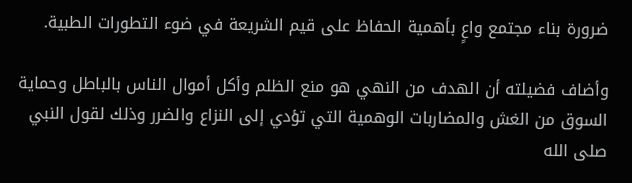ضرورة بناء مجتمع واعٍ بأهمية الحفاظ على قيم الشريعة في ضوء التطورات الطبية.

وأضاف فضيلته أن الهدف من النهي هو منع الظلم وأكل أموال الناس بالباطل وحماية السوق من الغش والمضاربات الوهمية التي تؤدي إلى النزاع والضرر وذلك لقول النبي صلى الله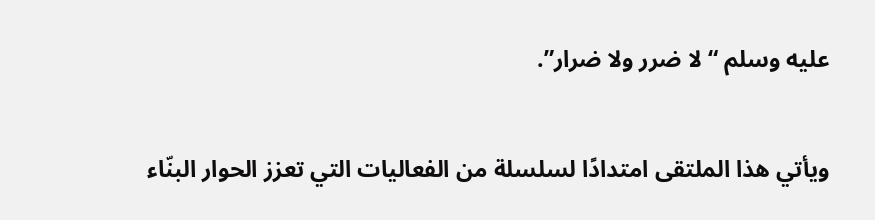عليه وسلم “لا ضرر ولا ضرار”.

ويأتي هذا الملتقى امتدادًا لسلسلة من الفعاليات التي تعزز الحوار البنّاء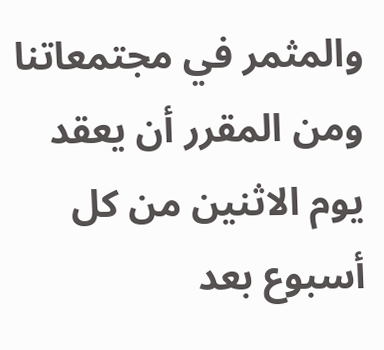والمثمر في مجتمعاتنا ومن المقرر أن يعقد يوم الاثنين من كل أسبوع بعد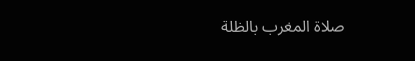صلاة المغرب بالظلة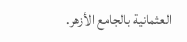العثمانية بالجامع الأزهر.